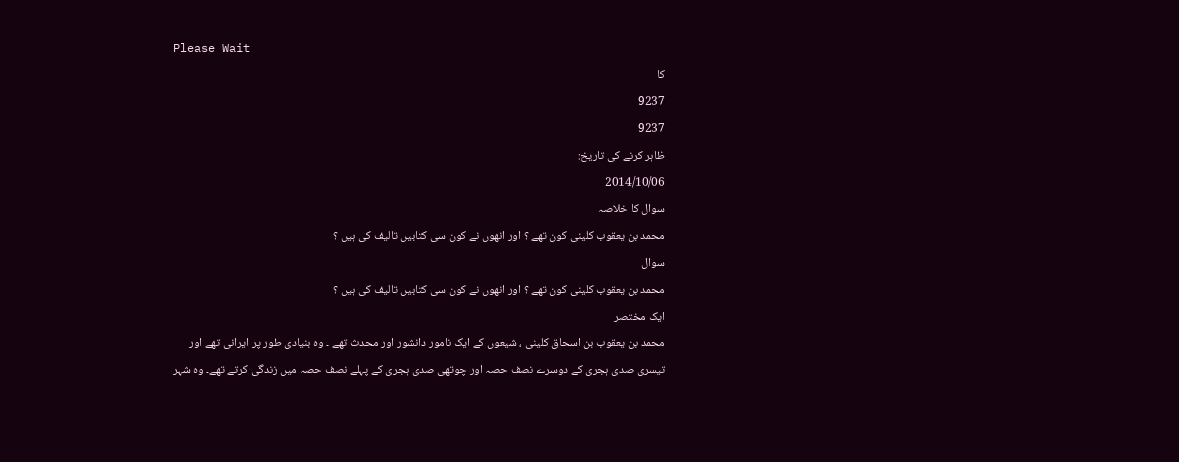Please Wait
کا
9237
9237
ظاہر کرنے کی تاریخ:
2014/10/06
سوال کا خلاصہ
محمد بن یعقوب کلینی کون تھے ؟ اور انھوں نے کون سی کتابیں تالیف کی ہیں ؟
سوال
محمد بن یعقوب کلینی کون تھے ؟ اور انھوں نے کون سی کتابیں تالیف کی ہیں ؟
ایک مختصر
محمد بن یعقوب بن اسحاق کلینی ، شیعوں کے ایک نامور دانشور اور محدث تھے ۔ وہ بنیادی طور پر ایرانی تھے اور تیسری صدی ہجری کے دوسرے نصف حصہ اور چوتھی صدی ہجری کے پہلے نصف حصہ میں زندگی کرتے تھے۔ وہ شہر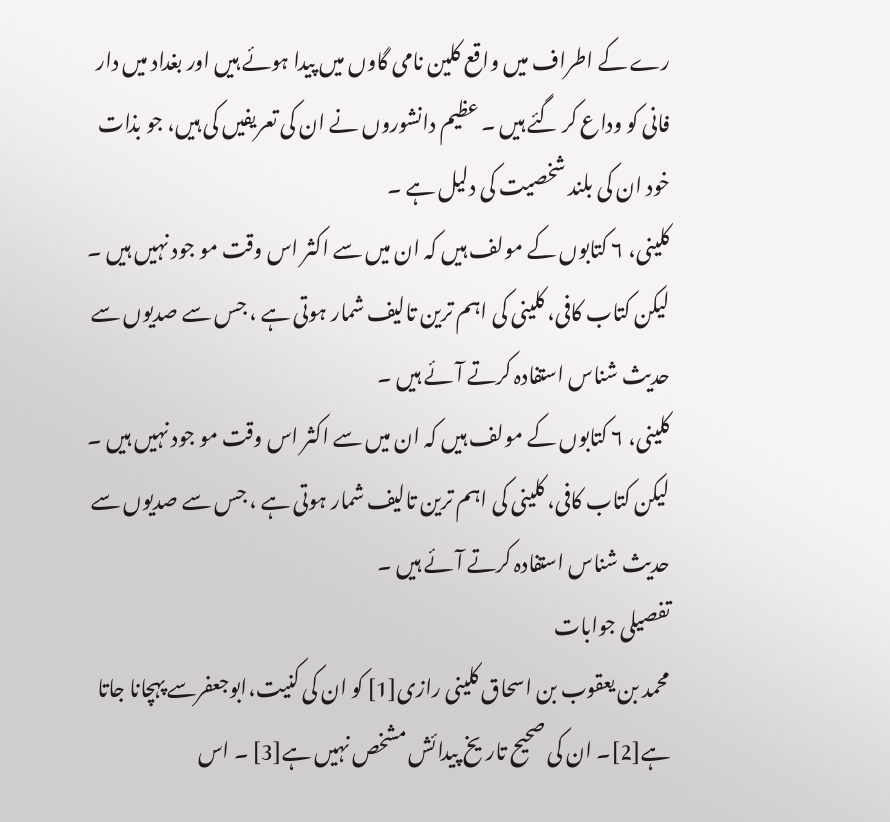رے کے اطراف میں واقع کلین نامی گاوں میں پیدا ہوئے ہیں اور بغداد میں دار فانی کو وداع کر گئے ہیں ۔ عظیم دانشوروں نے ان کی تعریفیں کی ہیں، جو بذات خود ان کی بلند شخصیت کی دلیل ہے ۔
کلینی، ۶ کتابوں کے مولف ہیں کہ ان میں سے اکثر اس وقت مو جود نہیں ہیں ۔ لیکن کتاب کافی، کلینی کی اہم ترین تالیف شمار ہوتی ہے ، جس سے صدیوں سے حدیث شناس استفادہ کرتے آئے ہیں ۔
کلینی، ۶ کتابوں کے مولف ہیں کہ ان میں سے اکثر اس وقت مو جود نہیں ہیں ۔ لیکن کتاب کافی، کلینی کی اہم ترین تالیف شمار ہوتی ہے ، جس سے صدیوں سے حدیث شناس استفادہ کرتے آئے ہیں ۔
تفصیلی جوابات
محمد بن یعقوب بن اسحاق کلینی رازی[1] کو ان کی کنیت،ابوجعفرسے پہچانا جاتا ہے[2]۔ ان کی صحیح تاریخ پیدائش مشخص نہیں ہے[3] ۔ اس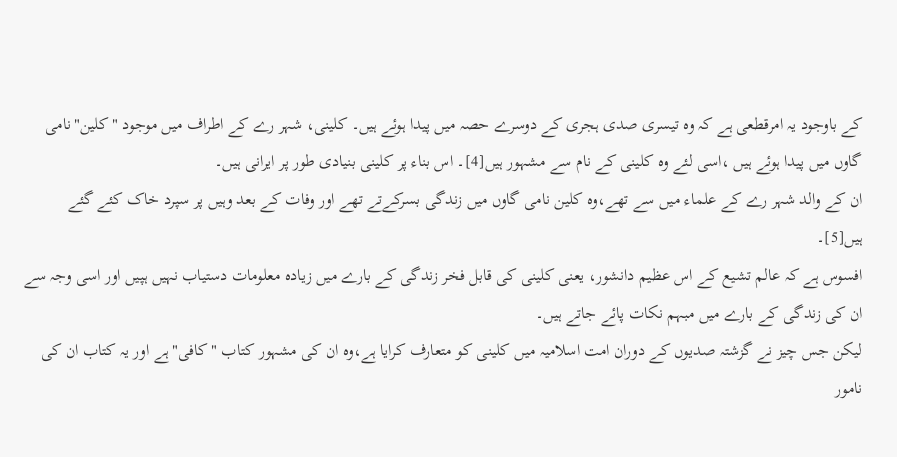کے باوجود یہ امرقطعی ہے کہ وہ تیسری صدی ہجری کے دوسرے حصہ میں پیدا ہوئے ہیں۔ کلینی، شہر رے کے اطراف میں موجود "کلین"نامی گاوں میں پیدا ہوئے ہیں ،اسی لئے وہ کلینی کے نام سے مشہور ہیں[4]۔ اس بناء پر کلینی بنیادی طور پر ایرانی ہیں۔
ان کے والد شہر رے کے علماء میں سے تھے،وہ کلین نامی گاوں میں زندگی بسرکےتے تھے اور وفات کے بعد وہیں پر سپرد خاک کئے گئے ہیں[5]۔
افسوس ہے کہ عالم تشیع کے اس عظیم دانشور، یعنی کلینی کی قابل فخر زندگی کے بارے میں زیادہ معلومات دستیاب نہیں ہپیں اور اسی وجہ سے ان کی زندگی کے بارے میں مبہم نکات پائے جاتے ہیں۔
لیکن جس چیز نے گزشتہ صدیوں کے دوران امت اسلامیہ میں کلینی کو متعارف کرایا ہے،وہ ان کی مشہور کتاب "کافی"ہے اور یہ کتاب ان کی نامور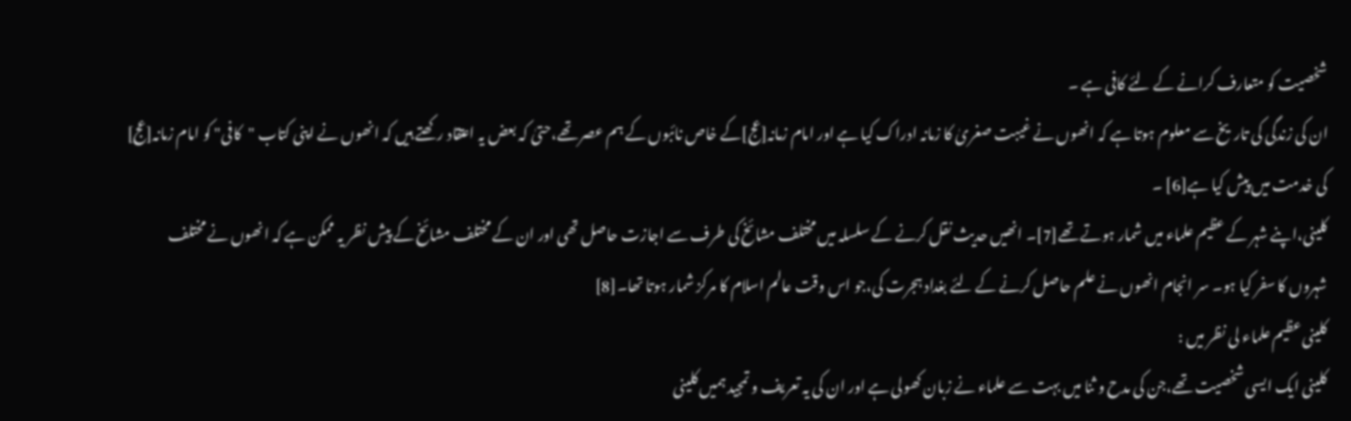شخصیت کو متعارف کرانے کے لئے کافی ہے ۔
ان کی زندگی کی تاریخ سے معلوم ہوتا ہے کہ انھوں نے غیبت صغریٰ کا زمانہ ادراک کیا ہے اور امام زمانہ[عج]کے خاص نائبوں کے ہم عصر تھے،حتیٰ کہ بعض یہ اعتقاد رکھتے ہیں کہ انھوں نے اپنی کتاب "کافی" کو امام زمانہ[عج] کی خدمت میں پیش کیا ہے[6] ۔
کلینی،اپنے شہر کے عظیم علماء میں شمار ہوتے تھے[7]۔ انھیں حدیث نقل کرنے کے سلسلہ میں مختلف مشائخ کی طرف سے اجازت حاصل تھی اور ان کے مختلف مشائخ کے پیش نظر یہ ممکن ہے کہ انھوں نے مختلف شہروں کا سفر کیا ہو۔ سر انجام انھوں نے علم حاصل کرنے کے لئے بغداد ہجرت کی،جو اس وقت عالم اسلام کا مرکز شمار ہوتا تھا۔[8]
کلینی عظیم علماء لی نظر میں :
کلینی ایک ایسی شخصیت تھے،جن کی مدح و ثنا میں بہت سے علماء نے زبان کھولی ہے اور ان کی یہ تعریف و تمجید ہمیں کلینی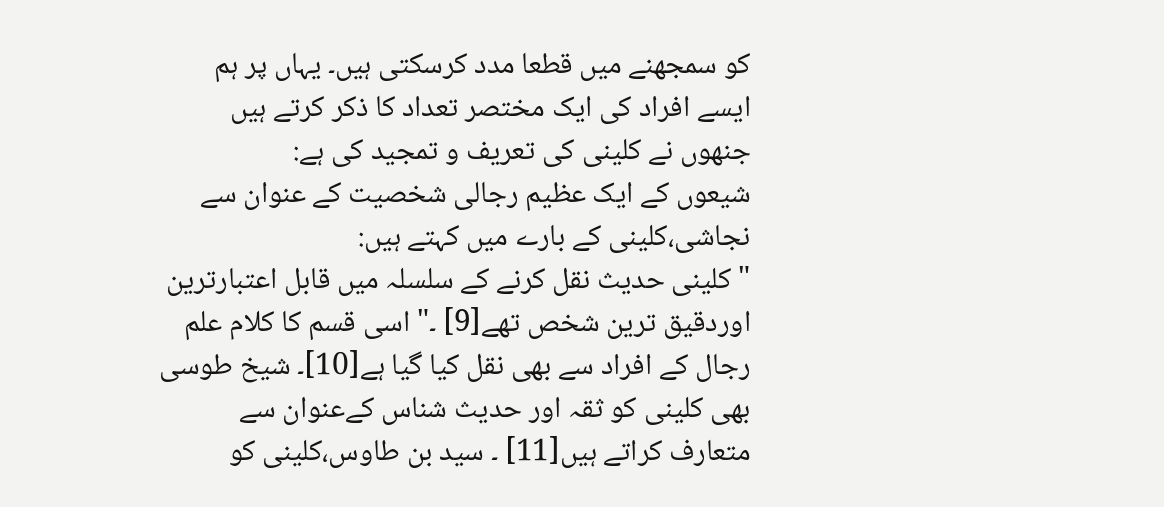کو سمجھنے میں قطعا مدد کرسکتی ہیں۔ یہاں پر ہم ایسے افراد کی ایک مختصر تعداد کا ذکر کرتے ہیں جنھوں نے کلینی کی تعریف و تمجید کی ہے:
شیعوں کے ایک عظیم رجالی شخصیت کے عنوان سے نجاشی،کلینی کے بارے میں کہتے ہیں:
"کلینی حدیث نقل کرنے کے سلسلہ میں قابل اعتبارترین اوردقیق ترین شخص تھے[9] ۔" اسی قسم کا کلام علم رجال کے افراد سے بھی نقل کیا گیا ہے[10]۔ شیخ طوسی بھی کلینی کو ثقہ اور حدیث شناس کےعنوان سے متعارف کراتے ہیں[11] ۔ سید بن طاوس،کلینی کو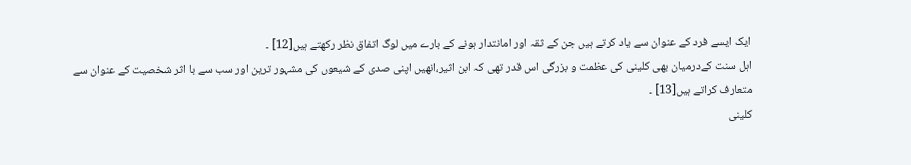ایک ایسے فرد کے عنوان سے یاد کرتے ہیں جن کے ثقہ اور امانتدار ہونے کے بارے میں لوگ اتفاق نظر رکھتے ہیں[12] ۔
اہل سنت کےدرمیان بھی کلینی کی عظمت و بزرگی اس قدر تھی کہ ابن اثیر،انھیں اپنی صدی کے شیعوں کی مشہور ترین اور سب سے با اثر شخصیت کے عنوان سے متعارف کراتے ہیں[13] ۔
کلینی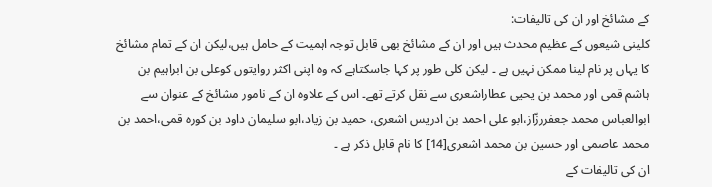کے مشائخ اور ان کی تالیفات:
کلینی شیعوں کے عظیم محدث ہیں اور ان کے مشائخ بھی قابل توجہ اہمیت کے حامل ہیں،لیکن ان کے تمام مشائخ کا یہاں پر نام لینا ممکن نہیں ہے ۔ لیکن کلی طور پر کہا جاسکتاہے کہ وہ اپنی اکثر روایتوں کوعلی بن ابراہیم بن ہاشم قمی اور محمد بن یحیی عطاراشعری سے نقل کرتے تھے۔ اس کے علاوہ ان کے نامور مشائخ کے عنوان سے ابوالعباس محمد جعفررزّاز،ابو علی احمد بن ادریس اشعری، حمید بن زیاد،ابو سلیمان داود بن کورہ قمی،احمد بن محمد عاصمی اور حسین بن محمد اشعری[14] کا نام قابل ذکر ہے ۔
ان کی تالیفات کے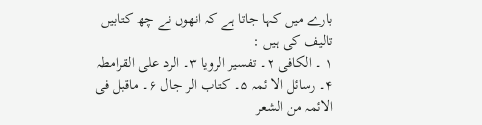بارے میں کہا جاتا ہے کہ انھوں نے چھ کتابیں تالیف کی ہیں :
۱ ۔ الکافی ۲۔ تفسیر الرویا ۳۔ الرد علی القرامطہ ۴۔ رسائل الا ئمہ ۵۔ کتاب الر جال ۶۔ ماقبل فی الائمہ من الشعر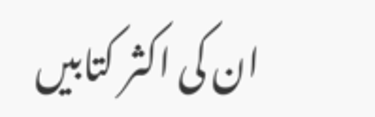ان کی اکثر کتابیں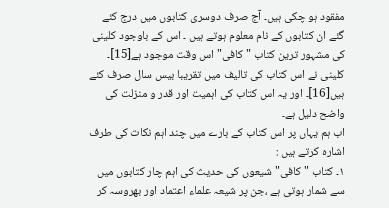مفقود ہو چکی ہیں۔ آج صرف دوسری کتابوں میں درج کئے گئے ان کتابوں کے نام معلوم ہوتے ہیں ۔ اس کے باوجود کلینی کی مشہور ترین کتاب "کافی" اس وقت موجود ہے[15]۔ کلینی نے اس کتاب کی تالیف میں تقریبا بیس سال صرف کئے ہیں[16]۔ اور یہ اس کتاب کی اہمیت اور قدر و منزلت کی واضح دلیل ہے۔
اب ہم یہاں پر اس کتاب کے بارے میں چند اہم نکات کی طرف اشارہ کرتے ہیں :
۱۔ کتاب "کافی" شیعوں کی حدیث کی اہم چار کتابوں میں سے شمار ہوتی ہے ،جن پر شیعہ علماء اعتماد اور بھروسہ کر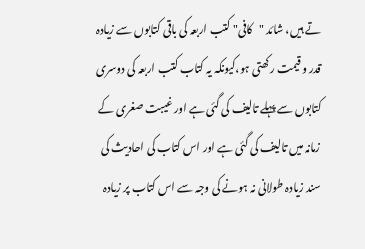تے ہیں، شائد "کافی" کتب اربعہ کی باقی کتابوں سے زیادہ قدر و قیمت رکھتی ہو،کیونکہ یہ کتاب کتب اربعہ کی دوسری کتابوں سے پہلے تالیف کی گئی ہے اور غیبت صغری کے زمانہ میں تالیف کی گئی ہے اور اس کتاب کی احادیث کی سند زیادہ طولانی نہ ہونے کی وجہ سے اس کتاب پر زیادہ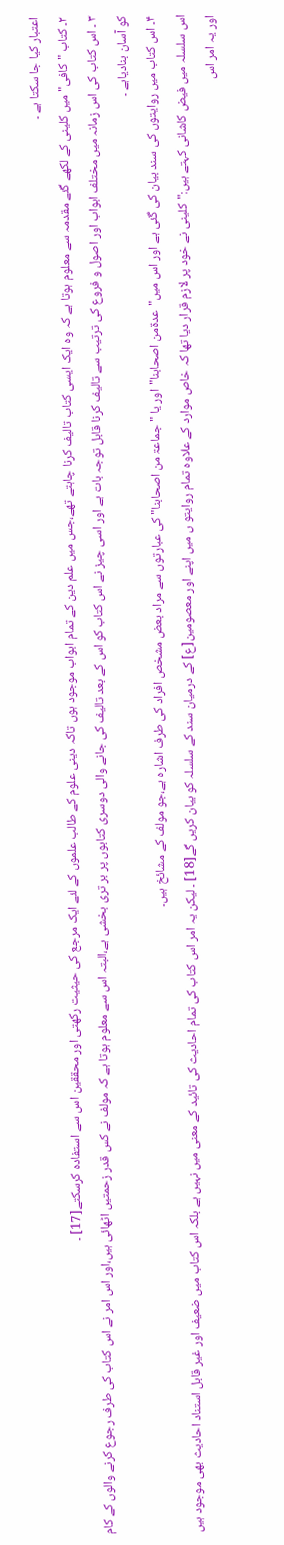اعتبار کیا جا سکتا ہے ۔
۲۔ کتاب "کافی" میں کلینی کے لکھے گئے مقدمہ سے معلوم ہوتا ہے کہ وہ ایک ایسی کتاب تالیف کرنا چاہتے تھے،جس میں علم دین کے تمام ابواب موجود ہوں تاکہ دینی علوم کے طالب علموں کے لئے ایک مرجع کی حیثیت رکھتی اور محققین اس سے استفادہ کرسکتے[17] ۔
۳ ۔ اس کتاب کی اس زمانہ میں مختلف ابواب اور اصول و فروع کی ترتیب سے تالیف کرنا قابل توجہ بات ہے اور اسی چیز نے اس کتاب کو اس کے بعد تالیف کی جانے والی دوسری کتابوں پر بر تری بخشی ہے،البتہ اس سے معلوم ہوتا ہے کہ مولف نے کس قدر زحمتیں اٹھائی ہیں،اور اس امر نے اس کتاب کی طرف رجوع کرنے والوں کے کام کو آسان بنادیاہے ۔
۴۔ اس کتاب میں روایتوں کی سند بیان کی گئی ہے اور اس میں"عدۃمن اصحابنا"اور یا "جماعۃ من اصحابنا" کی عبارتوں سے مراد بعض مشخص افراد کی طرف اشارہ ہے،جو مولف کے مشائخ ہیں۔
اس سلسلہ میں فیض کاشانی کہتے ہیں:"کلینی نے خود پر لازم قرار دیا تھا کہ خاص موارد کے علاوہ تمام روایتو ں میں اپنے اور معصومین[ع] کے درمیان سند کے سلسلہ کو بیان کریں گے[18] ۔ لیکن یہ امر اس کتاب کی تمام احادیث کی تائید کے معنی میں نہیں ہے بلکہ اس کتاب میں ضعیف اور غیر قابل استناد احادیث بھی موجود ہیں اور یہ امر اس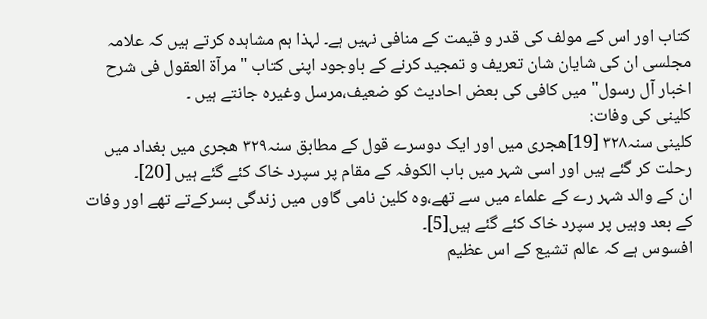کتاب اور اس کے مولف کی قدر و قیمت کے منافی نہیں ہے۔ لہذا ہم مشاہدہ کرتے ہیں کہ علامہ مجلسی ان کی شایان شان تعریف و تمجید کرنے کے باوجود اپنی کتاب "مرآۃ العقول فی شرح اخبار آل رسول" میں کافی کی بعض احادیث کو ضعیف،مرسل وغیرہ جانتے ہیں ۔
کلینی کی وفات:
کلینی سنہ۳۲۸ [19]ھجری میں اور ایک دوسرے قول کے مطابق سنہ۳۲۹ ھجری میں بغداد میں رحلت کر گئے ہیں اور اسی شہر میں باب الکوفہ کے مقام پر سپرد خاک کئے گئے ہیں [20]۔
ان کے والد شہر رے کے علماء میں سے تھے،وہ کلین نامی گاوں میں زندگی بسرکےتے تھے اور وفات کے بعد وہیں پر سپرد خاک کئے گئے ہیں[5]۔
افسوس ہے کہ عالم تشیع کے اس عظیم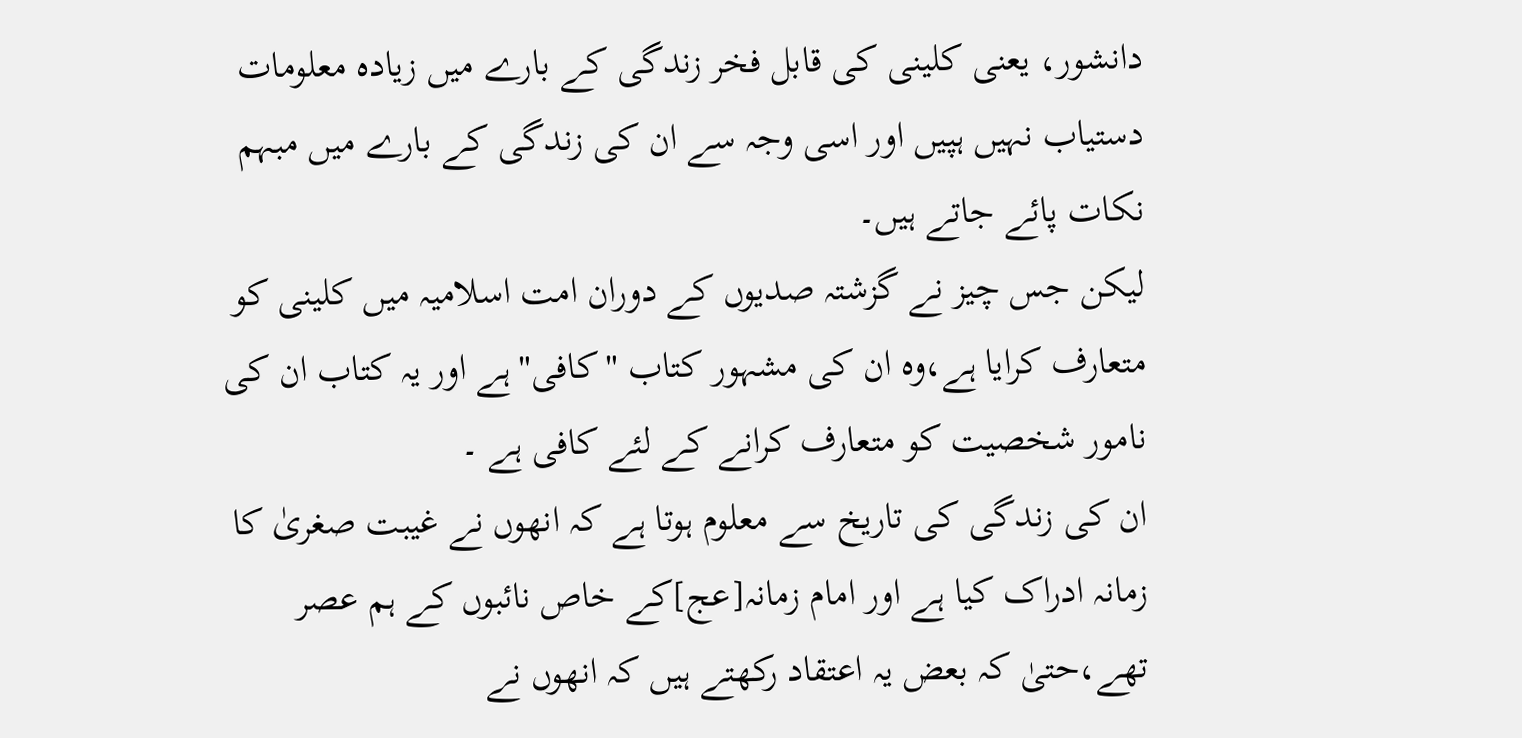دانشور، یعنی کلینی کی قابل فخر زندگی کے بارے میں زیادہ معلومات دستیاب نہیں ہپیں اور اسی وجہ سے ان کی زندگی کے بارے میں مبہم نکات پائے جاتے ہیں۔
لیکن جس چیز نے گزشتہ صدیوں کے دوران امت اسلامیہ میں کلینی کو متعارف کرایا ہے،وہ ان کی مشہور کتاب "کافی"ہے اور یہ کتاب ان کی نامور شخصیت کو متعارف کرانے کے لئے کافی ہے ۔
ان کی زندگی کی تاریخ سے معلوم ہوتا ہے کہ انھوں نے غیبت صغریٰ کا زمانہ ادراک کیا ہے اور امام زمانہ[عج]کے خاص نائبوں کے ہم عصر تھے،حتیٰ کہ بعض یہ اعتقاد رکھتے ہیں کہ انھوں نے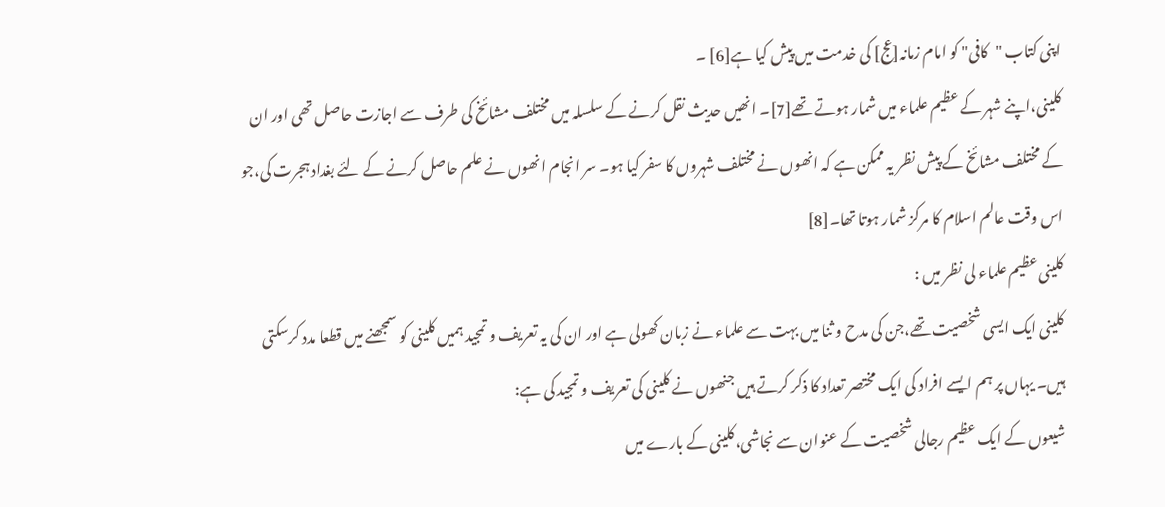اپنی کتاب "کافی" کو امام زمانہ[عج] کی خدمت میں پیش کیا ہے[6] ۔
کلینی،اپنے شہر کے عظیم علماء میں شمار ہوتے تھے[7]۔ انھیں حدیث نقل کرنے کے سلسلہ میں مختلف مشائخ کی طرف سے اجازت حاصل تھی اور ان کے مختلف مشائخ کے پیش نظر یہ ممکن ہے کہ انھوں نے مختلف شہروں کا سفر کیا ہو۔ سر انجام انھوں نے علم حاصل کرنے کے لئے بغداد ہجرت کی،جو اس وقت عالم اسلام کا مرکز شمار ہوتا تھا۔[8]
کلینی عظیم علماء لی نظر میں :
کلینی ایک ایسی شخصیت تھے،جن کی مدح و ثنا میں بہت سے علماء نے زبان کھولی ہے اور ان کی یہ تعریف و تمجید ہمیں کلینی کو سمجھنے میں قطعا مدد کرسکتی ہیں۔ یہاں پر ہم ایسے افراد کی ایک مختصر تعداد کا ذکر کرتے ہیں جنھوں نے کلینی کی تعریف و تمجید کی ہے:
شیعوں کے ایک عظیم رجالی شخصیت کے عنوان سے نجاشی،کلینی کے بارے میں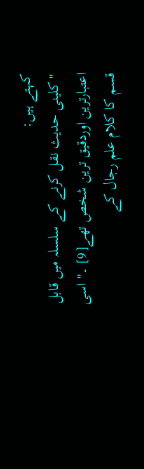کہتے ہیں:
"کلینی حدیث نقل کرنے کے سلسلہ میں قابل اعتبارترین اوردقیق ترین شخص تھے[9] ۔" اسی قسم کا کلام علم رجال کے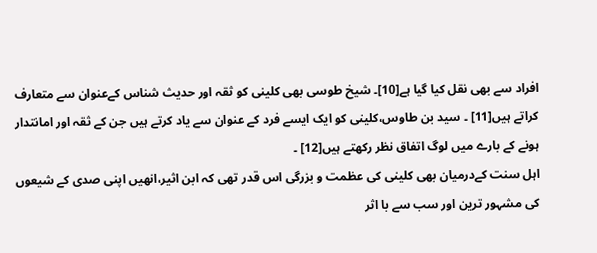افراد سے بھی نقل کیا گیا ہے[10]۔ شیخ طوسی بھی کلینی کو ثقہ اور حدیث شناس کےعنوان سے متعارف کراتے ہیں[11] ۔ سید بن طاوس،کلینی کو ایک ایسے فرد کے عنوان سے یاد کرتے ہیں جن کے ثقہ اور امانتدار ہونے کے بارے میں لوگ اتفاق نظر رکھتے ہیں[12] ۔
اہل سنت کےدرمیان بھی کلینی کی عظمت و بزرگی اس قدر تھی کہ ابن اثیر،انھیں اپنی صدی کے شیعوں کی مشہور ترین اور سب سے با اثر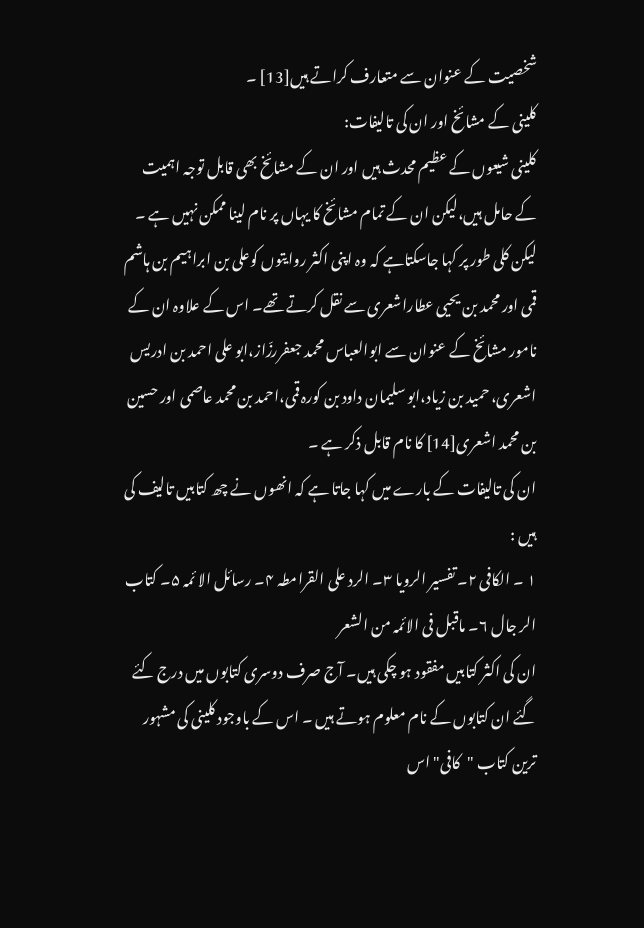شخصیت کے عنوان سے متعارف کراتے ہیں[13] ۔
کلینی کے مشائخ اور ان کی تالیفات:
کلینی شیعوں کے عظیم محدث ہیں اور ان کے مشائخ بھی قابل توجہ اہمیت کے حامل ہیں،لیکن ان کے تمام مشائخ کا یہاں پر نام لینا ممکن نہیں ہے ۔ لیکن کلی طور پر کہا جاسکتاہے کہ وہ اپنی اکثر روایتوں کوعلی بن ابراہیم بن ہاشم قمی اور محمد بن یحیی عطاراشعری سے نقل کرتے تھے۔ اس کے علاوہ ان کے نامور مشائخ کے عنوان سے ابوالعباس محمد جعفررزّاز،ابو علی احمد بن ادریس اشعری، حمید بن زیاد،ابو سلیمان داود بن کورہ قمی،احمد بن محمد عاصمی اور حسین بن محمد اشعری[14] کا نام قابل ذکر ہے ۔
ان کی تالیفات کے بارے میں کہا جاتا ہے کہ انھوں نے چھ کتابیں تالیف کی ہیں :
۱ ۔ الکافی ۲۔ تفسیر الرویا ۳۔ الرد علی القرامطہ ۴۔ رسائل الا ئمہ ۵۔ کتاب الر جال ۶۔ ماقبل فی الائمہ من الشعر
ان کی اکثر کتابیں مفقود ہو چکی ہیں۔ آج صرف دوسری کتابوں میں درج کئے گئے ان کتابوں کے نام معلوم ہوتے ہیں ۔ اس کے باوجود کلینی کی مشہور ترین کتاب "کافی" اس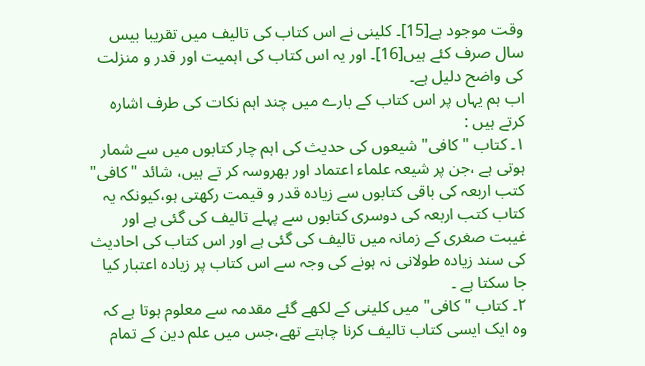وقت موجود ہے[15]۔ کلینی نے اس کتاب کی تالیف میں تقریبا بیس سال صرف کئے ہیں[16]۔ اور یہ اس کتاب کی اہمیت اور قدر و منزلت کی واضح دلیل ہے۔
اب ہم یہاں پر اس کتاب کے بارے میں چند اہم نکات کی طرف اشارہ کرتے ہیں :
۱۔ کتاب "کافی" شیعوں کی حدیث کی اہم چار کتابوں میں سے شمار ہوتی ہے ،جن پر شیعہ علماء اعتماد اور بھروسہ کر تے ہیں، شائد "کافی" کتب اربعہ کی باقی کتابوں سے زیادہ قدر و قیمت رکھتی ہو،کیونکہ یہ کتاب کتب اربعہ کی دوسری کتابوں سے پہلے تالیف کی گئی ہے اور غیبت صغری کے زمانہ میں تالیف کی گئی ہے اور اس کتاب کی احادیث کی سند زیادہ طولانی نہ ہونے کی وجہ سے اس کتاب پر زیادہ اعتبار کیا جا سکتا ہے ۔
۲۔ کتاب "کافی" میں کلینی کے لکھے گئے مقدمہ سے معلوم ہوتا ہے کہ وہ ایک ایسی کتاب تالیف کرنا چاہتے تھے،جس میں علم دین کے تمام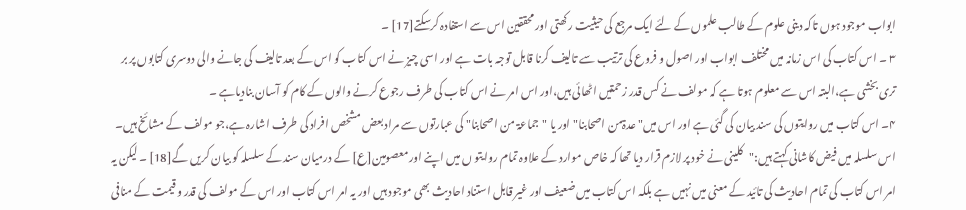ابواب موجود ہوں تاکہ دینی علوم کے طالب علموں کے لئے ایک مرجع کی حیثیت رکھتی اور محققین اس سے استفادہ کرسکتے[17] ۔
۳ ۔ اس کتاب کی اس زمانہ میں مختلف ابواب اور اصول و فروع کی ترتیب سے تالیف کرنا قابل توجہ بات ہے اور اسی چیز نے اس کتاب کو اس کے بعد تالیف کی جانے والی دوسری کتابوں پر بر تری بخشی ہے،البتہ اس سے معلوم ہوتا ہے کہ مولف نے کس قدر زحمتیں اٹھائی ہیں،اور اس امر نے اس کتاب کی طرف رجوع کرنے والوں کے کام کو آسان بنادیاہے ۔
۴۔ اس کتاب میں روایتوں کی سند بیان کی گئی ہے اور اس میں"عدۃمن اصحابنا"اور یا "جماعۃ من اصحابنا" کی عبارتوں سے مراد بعض مشخص افراد کی طرف اشارہ ہے،جو مولف کے مشائخ ہیں۔
اس سلسلہ میں فیض کاشانی کہتے ہیں:"کلینی نے خود پر لازم قرار دیا تھا کہ خاص موارد کے علاوہ تمام روایتو ں میں اپنے اور معصومین[ع] کے درمیان سند کے سلسلہ کو بیان کریں گے[18] ۔ لیکن یہ امر اس کتاب کی تمام احادیث کی تائید کے معنی میں نہیں ہے بلکہ اس کتاب میں ضعیف اور غیر قابل استناد احادیث بھی موجود ہیں اور یہ امر اس کتاب اور اس کے مولف کی قدر و قیمت کے منافی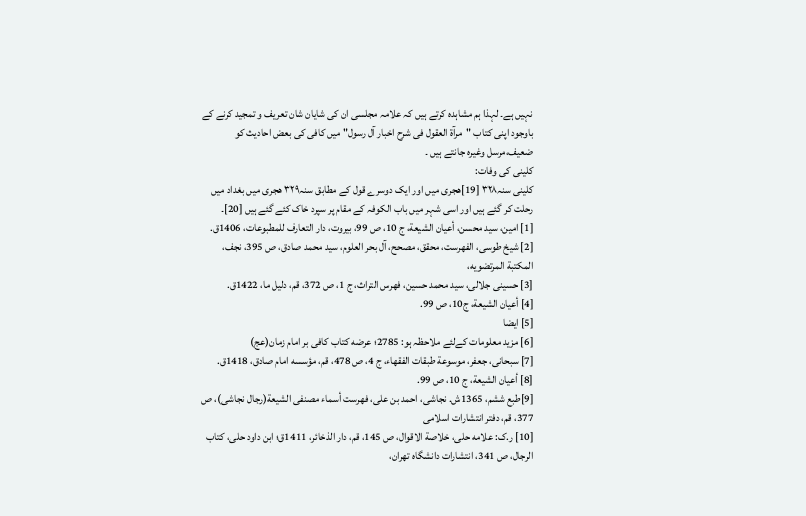نہیں ہے۔ لہذا ہم مشاہدہ کرتے ہیں کہ علامہ مجلسی ان کی شایان شان تعریف و تمجید کرنے کے باوجود اپنی کتاب "مرآۃ العقول فی شرح اخبار آل رسول" میں کافی کی بعض احادیث کو ضعیف،مرسل وغیرہ جانتے ہیں ۔
کلینی کی وفات:
کلینی سنہ۳۲۸ [19]ھجری میں اور ایک دوسرے قول کے مطابق سنہ۳۲۹ ھجری میں بغداد میں رحلت کر گئے ہیں اور اسی شہر میں باب الکوفہ کے مقام پر سپرد خاک کئے گئے ہیں [20]۔
[1] امین، سید محسن، أعیان الشیعة، ج 10، ص 99، بیروت، دار التعارف للمطبوعات، 1406ق.
[2] شیخ طوسی، الفهرست، محقق، مصحح، آل بحر العلوم، سید محمد صادق، ص 395، نجف، المکتبة المرتضویه،
[3] حسینى جلالى، سید محمد حسین، فهرس التراث، ج 1، ص 372، قم، دلیل ما، 1422ق.
[4] أعیان الشیعة، ج10، ص 99.
[5] ایضا
[6] مزید معلومات کےلئے ملاحظہ ہو: 2785؛ عرضه کتاب کافی بر امام زمان(عج)
[7] سبحانى، جعفر، موسوعة طبقات الفقهاء، ج 4، ص 478، قم، مؤسسه امام صادق، 1418ق.
[8] أعیان الشیعة، ج 10، ص 99.
[9]طبع ششم، 1365ش. نجاشی، احمد بن علی، فهرست أسماء مصنفی الشیعة(رجال نجاشی)، ص 377، قم، دفتر انتشارات اسلامی
[10] ر.ک: علامه حلى، خلاصة الاقوال، ص 145، قم، دار الذخائر، 1411ق؛ ابن داود حلى، کتاب الرجال، ص 341، انتشارات دانشگاه تهران،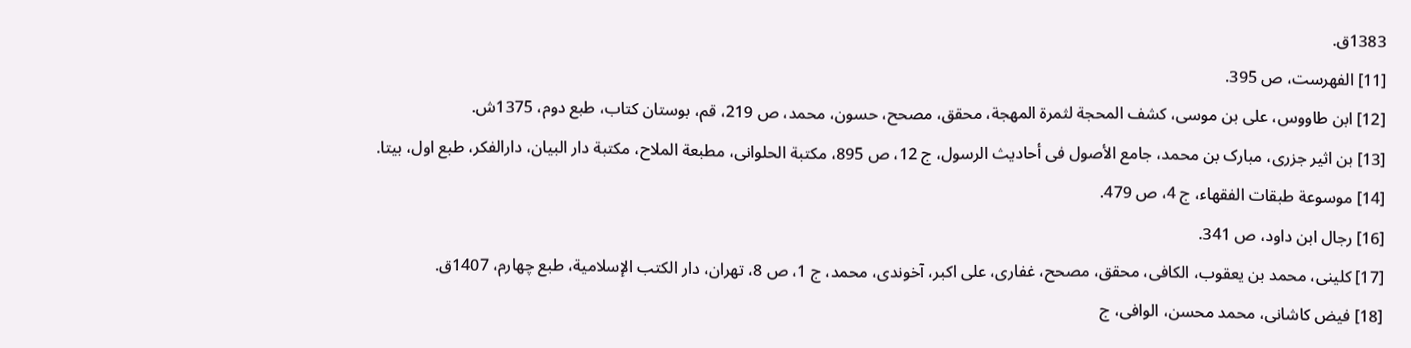1383ق.
[11] الفهرست، ص 395.
[12] ابن طاووس، علی بن موسی، کشف المحجة لثمرة المهجة، محقق، مصحح، حسون، محمد، ص 219، قم، بوستان کتاب، طبع دوم، 1375ش.
[13] بن اثیر جزری، مبارک بن محمد، جامع الأصول فی أحادیث الرسول، ج 12، ص 895، مکتبة الحلوانی، مطبعة الملاح، مکتبة دار البیان، دارالفکر، طبع اول، بیتا.
[14] موسوعة طبقات الفقهاء، ج 4، ص 479.
[16] رجال ابن داود، ص 341.
[17] کلینی، محمد بن یعقوب، الکافی، محقق، مصحح، غفاری، علی اکبر، آخوندی، محمد، ج 1، ص 8، تهران، دار الکتب الإسلامیة، طبع چهارم، 1407ق.
[18] فیض کاشانی، محمد محسن، الوافی، ج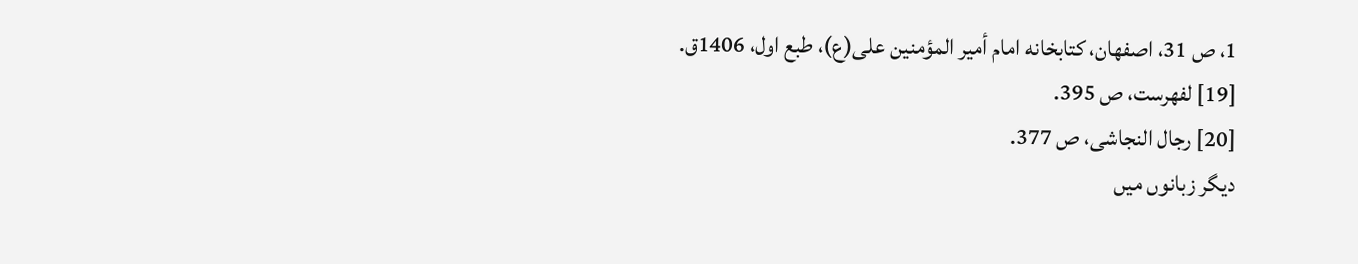1، ص 31، اصفهان، کتابخانه امام أمیر المؤمنین علی(ع)، طبع اول، 1406ق.
[19] لفهرست، ص 395.
[20] رجال النجاشی، ص 377.
دیگر زبانوں میں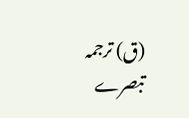(ق) ترجمہ
تبصرے